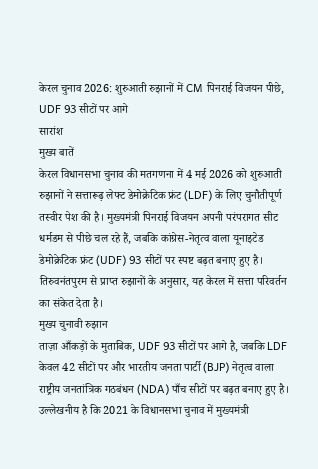केरल चुनाव 2026: शुरुआती रुझानों में CM पिनराई विजयन पीछे, UDF 93 सीटों पर आगे
सारांश
मुख्य बातें
केरल विधानसभा चुनाव की मतगणना में 4 मई 2026 को शुरुआती रुझानों ने सत्तारूढ़ लेफ्ट डेमोक्रेटिक फ्रंट (LDF) के लिए चुनौतीपूर्ण तस्वीर पेश की है। मुख्यमंत्री पिनराई विजयन अपनी परंपरागत सीट धर्मडम से पीछे चल रहे हैं, जबकि कांग्रेस-नेतृत्व वाला यूनाइटेड डेमोक्रेटिक फ्रंट (UDF) 93 सीटों पर स्पष्ट बढ़त बनाए हुए है। तिरुवनंतपुरम से प्राप्त रुझानों के अनुसार, यह केरल में सत्ता परिवर्तन का संकेत देता है।
मुख्य चुनावी रुझान
ताज़ा आँकड़ों के मुताबिक, UDF 93 सीटों पर आगे है, जबकि LDF केवल 42 सीटों पर और भारतीय जनता पार्टी (BJP) नेतृत्व वाला राष्ट्रीय जनतांत्रिक गठबंधन (NDA) पाँच सीटों पर बढ़त बनाए हुए है। उल्लेखनीय है कि 2021 के विधानसभा चुनाव में मुख्यमंत्री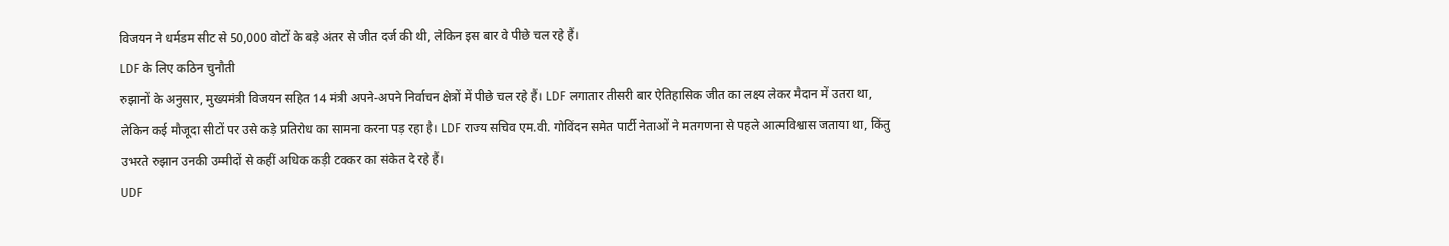विजयन ने धर्मडम सीट से 50,000 वोटों के बड़े अंतर से जीत दर्ज की थी, लेकिन इस बार वे पीछे चल रहे हैं।
LDF के लिए कठिन चुनौती
रुझानों के अनुसार, मुख्यमंत्री विजयन सहित 14 मंत्री अपने-अपने निर्वाचन क्षेत्रों में पीछे चल रहे हैं। LDF लगातार तीसरी बार ऐतिहासिक जीत का लक्ष्य लेकर मैदान में उतरा था, लेकिन कई मौजूदा सीटों पर उसे कड़े प्रतिरोध का सामना करना पड़ रहा है। LDF राज्य सचिव एम.वी. गोविंदन समेत पार्टी नेताओं ने मतगणना से पहले आत्मविश्वास जताया था, किंतु उभरते रुझान उनकी उम्मीदों से कहीं अधिक कड़ी टक्कर का संकेत दे रहे हैं।
UDF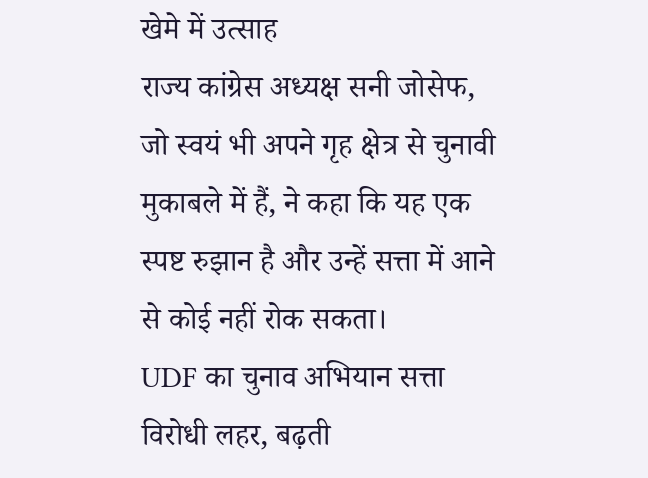खेमे में उत्साह
राज्य कांग्रेस अध्यक्ष सनी जोसेफ, जो स्वयं भी अपने गृह क्षेत्र से चुनावी मुकाबले में हैं, ने कहा कि यह एक स्पष्ट रुझान है और उन्हें सत्ता में आने से कोई नहीं रोक सकता।
UDF का चुनाव अभियान सत्ता विरोधी लहर, बढ़ती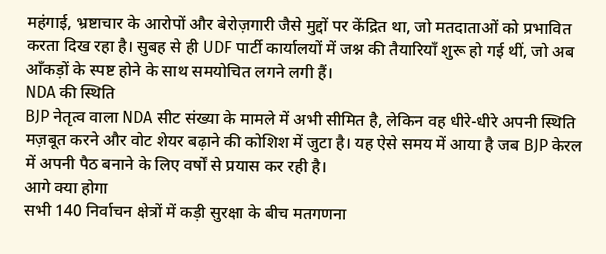महंगाई, भ्रष्टाचार के आरोपों और बेरोज़गारी जैसे मुद्दों पर केंद्रित था, जो मतदाताओं को प्रभावित करता दिख रहा है। सुबह से ही UDF पार्टी कार्यालयों में जश्न की तैयारियाँ शुरू हो गई थीं, जो अब आँकड़ों के स्पष्ट होने के साथ समयोचित लगने लगी हैं।
NDA की स्थिति
BJP नेतृत्व वाला NDA सीट संख्या के मामले में अभी सीमित है, लेकिन वह धीरे-धीरे अपनी स्थिति मज़बूत करने और वोट शेयर बढ़ाने की कोशिश में जुटा है। यह ऐसे समय में आया है जब BJP केरल में अपनी पैठ बनाने के लिए वर्षों से प्रयास कर रही है।
आगे क्या होगा
सभी 140 निर्वाचन क्षेत्रों में कड़ी सुरक्षा के बीच मतगणना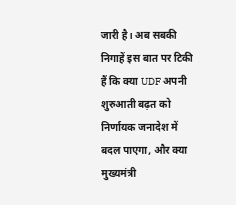जारी है। अब सबकी निगाहें इस बात पर टिकी हैं कि क्या UDF अपनी शुरुआती बढ़त को निर्णायक जनादेश में बदल पाएगा, और क्या मुख्यमंत्री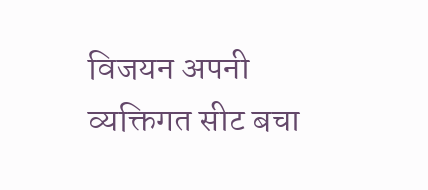विजयन अपनी व्यक्तिगत सीट बचा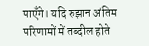पाएँगे। यदि रुझान अंतिम परिणामों में तब्दील होते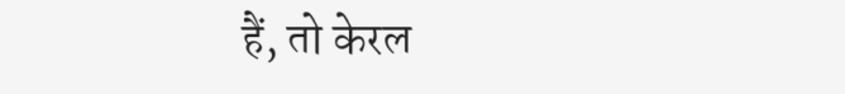हैं, तो केरल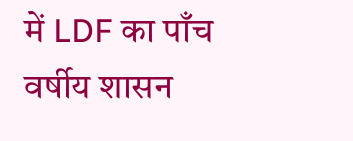में LDF का पाँच वर्षीय शासन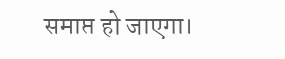समाप्त हो जाएगा।